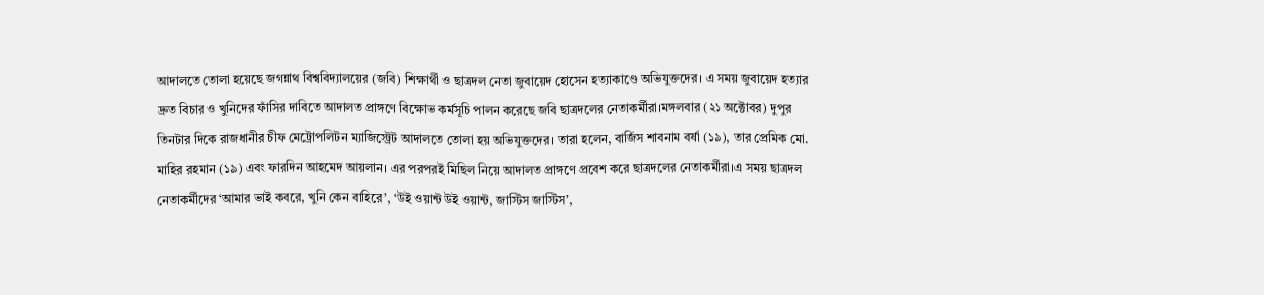আদালতে তোলা হয়েছে জগন্নাথ বিশ্ববিদ্যালয়ের (জবি) শিক্ষার্থী ও ছাত্রদল নেতা জুবায়েদ হোসেন হত্যাকাণ্ডে অভিযুক্তদের। এ সময় জুবায়েদ হত্যার দ্রুত বিচার ও খুনিদের ফাঁসির দাবিতে আদালত প্রাঙ্গণে বিক্ষোভ কর্মসূচি পালন করেছে জবি ছাত্রদলের নেতাকর্মীরা।মঙ্গলবার (২১ অক্টোবর) দুপুর তিনটার দিকে রাজধানীর চীফ মেট্রোপলিটন ম্যাজিস্ট্রেট আদালতে তোলা হয় অভিযুক্তদের। তারা হলেন, বার্জিস শাবনাম বর্ষা (১৯), তার প্রেমিক মো. মাহির রহমান (১৯) এবং ফারদিন আহমেদ আয়লান। এর পরপরই মিছিল নিয়ে আদালত প্রাঙ্গণে প্রবেশ করে ছাত্রদলের নেতাকর্মীরা।এ সময় ছাত্রদল নেতাকর্মীদের ‘আমার ভাই কবরে, খুনি কেন বাহিরে’, ‘উই ওয়ান্ট উই ওয়ান্ট, জাস্টিস জাস্টিস’,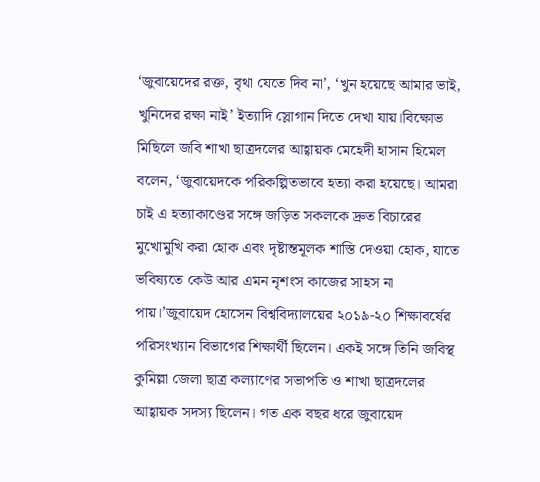‘জুবায়েদের রক্ত, বৃথা যেতে দিব না’, ‘খুন হয়েছে আমার ভাই, খুনিদের রক্ষা নাই’ ইত্যাদি স্লোগান দিতে দেখা যায়।বিক্ষোভ মিছিলে জবি শাখা ছাত্রদলের আহ্বায়ক মেহেদী হাসান হিমেল বলেন, ‘জুবায়েদকে পরিকল্পিতভাবে হত্যা করা হয়েছে। আমরা চাই এ হত্যাকাণ্ডের সঙ্গে জড়িত সকলকে দ্রুত বিচারের মুখোমুখি করা হোক এবং দৃষ্টান্তমূলক শাস্তি দেওয়া হোক, যাতে ভবিষ্যতে কেউ আর এমন নৃশংস কাজের সাহস না পায়।’জুবায়েদ হোসেন বিশ্ববিদ্যালয়ের ২০১৯-২০ শিক্ষাবর্ষের পরিসংখ্যান বিভাগের শিক্ষার্থী ছিলেন। একই সঙ্গে তিনি জবিস্থ কুমিল্লা জেলা ছাত্র কল্যাণের সভাপতি ও শাখা ছাত্রদলের আহ্বায়ক সদস্য ছিলেন। গত এক বছর ধরে জুবায়েদ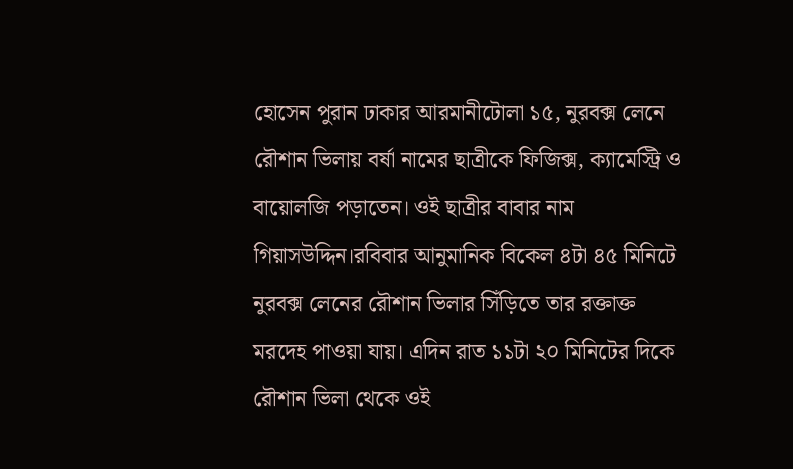হোসেন পুরান ঢাকার আরমানীটোলা ১৫, নুরবক্স লেনে রৌশান ভিলায় বর্ষা নামের ছাত্রীকে ফিজিক্স, ক্যামেস্ট্রি ও বায়োলজি পড়াতেন। ওই ছাত্রীর বাবার নাম গিয়াসউদ্দিন।রবিবার আনুমানিক বিকেল ৪টা ৪৫ মিনিটে নুরবক্স লেনের রৌশান ভিলার সিঁড়িতে তার রক্তাক্ত মরদেহ পাওয়া যায়। এদিন রাত ১১টা ২০ মিনিটের দিকে রৌশান ভিলা থেকে ওই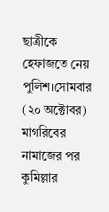ছাত্রীকে হেফাজতে নেয় পুলিশ।সোমবার (২০ অক্টোবর) মাগরিবের নামাজের পর কুমিল্লার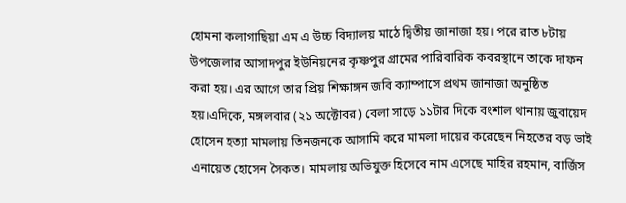হোমনা কলাগাছিয়া এম এ উচ্চ বিদ্যালয় মাঠে দ্বিতীয় জানাজা হয়। পরে রাত ৮টায় উপজেলার আসাদপুর ইউনিয়নের কৃষ্ণপুর গ্রামের পারিবারিক কবরস্থানে তাকে দাফন করা হয়। এর আগে তার প্রিয় শিক্ষাঙ্গন জবি ক্যাম্পাসে প্রথম জানাজা অনুষ্ঠিত হয়।এদিকে, মঙ্গলবার (২১ অক্টোবর) বেলা সাড়ে ১১টার দিকে বংশাল থানায় জুবায়েদ হোসেন হত্যা মামলায় তিনজনকে আসামি করে মামলা দায়ের করেছেন নিহতের বড় ভাই এনায়েত হোসেন সৈকত। মামলায় অভিযুক্ত হিসেবে নাম এসেছে মাহির রহমান, বার্জিস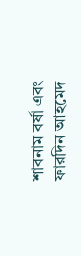শাবনাম বর্ষা এবং ফারদিন আহমেদ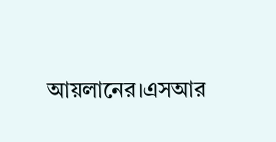আয়লানের।এসআর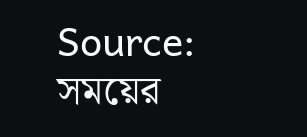Source: সময়ের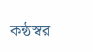কন্ঠস্বর